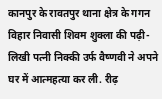कानपुर के रावतपुर थाना क्षेत्र के गगन विहार निवासी शिवम शुक्ला की पढ़ी-लिखी पत्नी निक्की उर्फ वैष्णवी ने अपने घर में आत्महत्या कर ली. रीढ़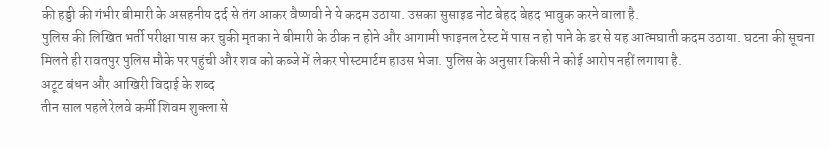की हड्डी की गंभीर बीमारी के असहनीय दर्द से तंग आकर वैष्णवी ने ये कदम उठाया. उसका सुसाइड नोट बेहद बेहद भावुक करने वाला है.
पुलिस की लिखित भर्ती परीक्षा पास कर चुकी मृतका ने बीमारी के ठीक न होने और आगामी फाइनल टेस्ट में पास न हो पाने के डर से यह आत्मघाती कदम उठाया. घटना की सूचना मिलते ही रावतपुर पुलिस मौके पर पहुंची और शव को कब्जे में लेकर पोस्टमार्टम हाउस भेजा. पुलिस के अनुसार किसी ने कोई आरोप नहीं लगाया है.
अटूट बंधन और आखिरी विदाई के शब्द
तीन साल पहले रेलवे कर्मी शिवम शुक्ला से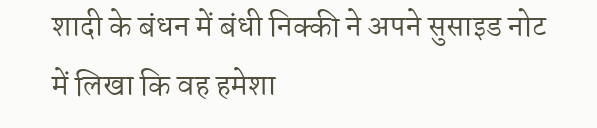शादी के बंधन में बंधी निक्की ने अपने सुसाइड नोट में लिखा कि वह हमेशा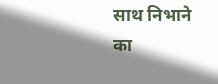साथ निभाने का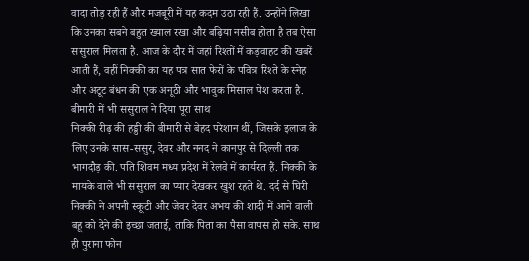वादा तोड़ रही हैं और मजबूरी में यह कदम उठा रही हैं. उन्होंने लिखा कि उनका सबने बहुत ख्याल रखा और बढ़िया नसीब होता है तब ऐसा ससुराल मिलता है. आज के दौर में जहां रिश्तों में कड़वाहट की खबरें आती हैं, वहीं निक्की का यह पत्र सात फेरों के पवित्र रिश्ते के स्नेह और अटूट बंधन की एक अनूठी और भावुक मिसाल पेश करता है.
बीमारी में भी ससुराल ने दिया पूरा साथ
निक्की रीढ़ की हड्डी की बीमारी से बेहद परेशान थीं, जिसके इलाज के लिए उनके सास-ससुर, देवर और ननद ने कानपुर से दिल्ली तक भागदौड़ की. पति शिवम मध्य प्रदेश में रेलवे में कार्यरत हैं. निक्की के मायके वाले भी ससुराल का प्यार देखकर खुश रहते थे. दर्द से घिरी निक्की ने अपनी स्कूटी और जेवर देवर अभय की शादी में आने वाली बहू को देने की इच्छा जताई, ताकि पिता का पैसा वापस हो सके. साथ ही पुराना फोन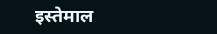इस्तेमाल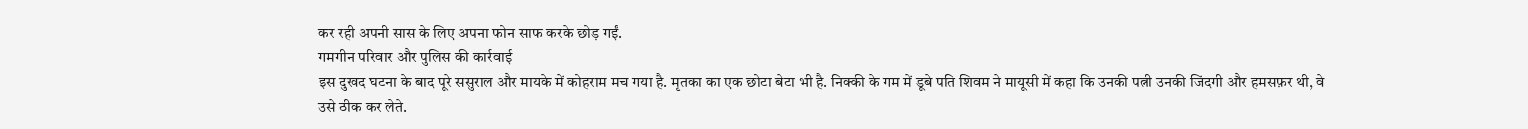कर रही अपनी सास के लिए अपना फोन साफ करके छोड़ गईं.
गमगीन परिवार और पुलिस की कार्रवाई
इस दुखद घटना के बाद पूरे ससुराल और मायके में कोहराम मच गया है. मृतका का एक छोटा बेटा भी है. निक्की के गम में डूबे पति शिवम ने मायूसी में कहा कि उनकी पत्नी उनकी जिंदगी और हमसफ़र थी, वे उसे ठीक कर लेते.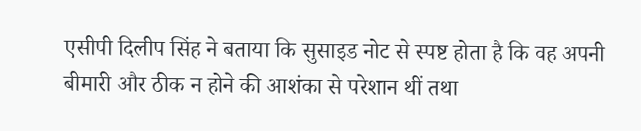एसीपी दिलीप सिंह ने बताया कि सुसाइड नोट से स्पष्ट होता है कि वह अपनी बीमारी और ठीक न होने की आशंका से परेशान थीं तथा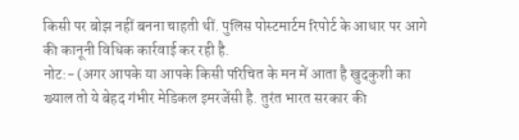किसी पर बोझ नहीं बनना चाहती थीं. पुलिस पोस्टमार्टम रिपोर्ट के आधार पर आगे की कानूनी विधिक कार्रवाई कर रही है.
नोट:- (अगर आपके या आपके किसी परिचित के मन में आता है खुदकुशी का ख्याल तो ये बेहद गंभीर मेडिकल इमरजेंसी है. तुरंत भारत सरकार की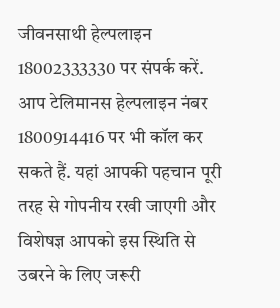जीवनसाथी हेल्पलाइन 18002333330 पर संपर्क करें. आप टेलिमानस हेल्पलाइन नंबर 1800914416 पर भी कॉल कर सकते हैं. यहां आपकी पहचान पूरी तरह से गोपनीय रखी जाएगी और विशेषज्ञ आपको इस स्थिति से उबरने के लिए जरूरी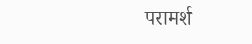परामर्श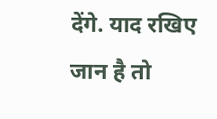देंगे. याद रखिए जान है तो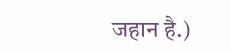जहान है.)